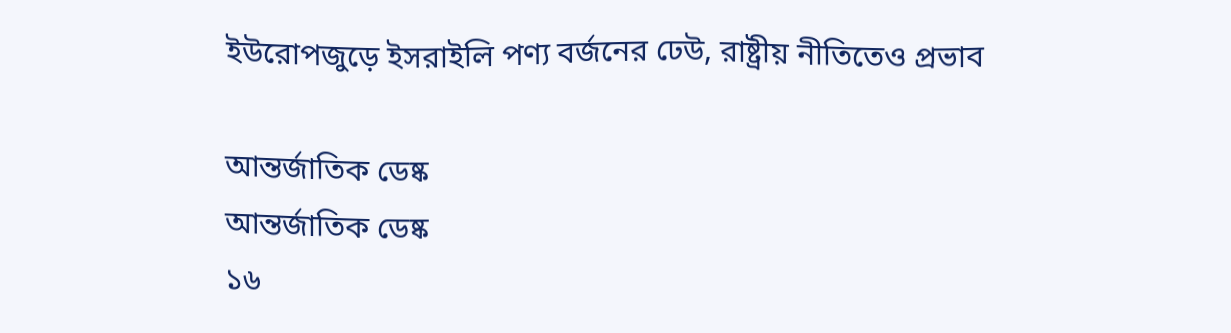ইউরোপজুড়ে ইসরাইলি পণ্য বর্জনের ঢেউ, রাষ্ট্রীয় নীতিতেও প্রভাব

আন্তর্জাতিক ডেষ্ক
আন্তর্জাতিক ডেষ্ক
১৬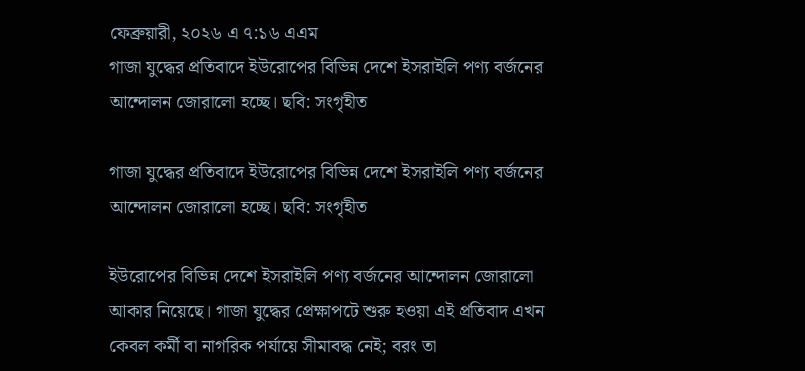ফেব্রুয়ারী, ২০২৬ এ ৭:১৬ এএম
গাজা যুদ্ধের প্রতিবাদে ইউরোপের বিভিন্ন দেশে ইসরাইলি পণ্য বর্জনের আন্দোলন জোরালো হচ্ছে। ছবি: সংগৃহীত

গাজা যুদ্ধের প্রতিবাদে ইউরোপের বিভিন্ন দেশে ইসরাইলি পণ্য বর্জনের আন্দোলন জোরালো হচ্ছে। ছবি: সংগৃহীত

ইউরোপের বিভিন্ন দেশে ইসরাইলি পণ্য বর্জনের আন্দোলন জোরালো আকার নিয়েছে। গাজা যুদ্ধের প্রেক্ষাপটে শুরু হওয়া এই প্রতিবাদ এখন কেবল কর্মী বা নাগরিক পর্যায়ে সীমাবদ্ধ নেই; বরং তা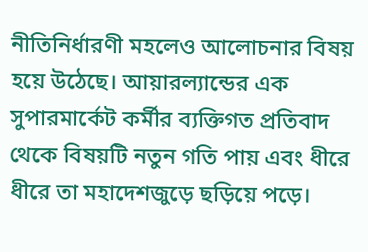নীতিনির্ধারণী মহলেও আলোচনার বিষয় হয়ে উঠেছে। আয়ারল্যান্ডের এক সুপারমার্কেট কর্মীর ব্যক্তিগত প্রতিবাদ থেকে বিষয়টি নতুন গতি পায় এবং ধীরে ধীরে তা মহাদেশজুড়ে ছড়িয়ে পড়ে।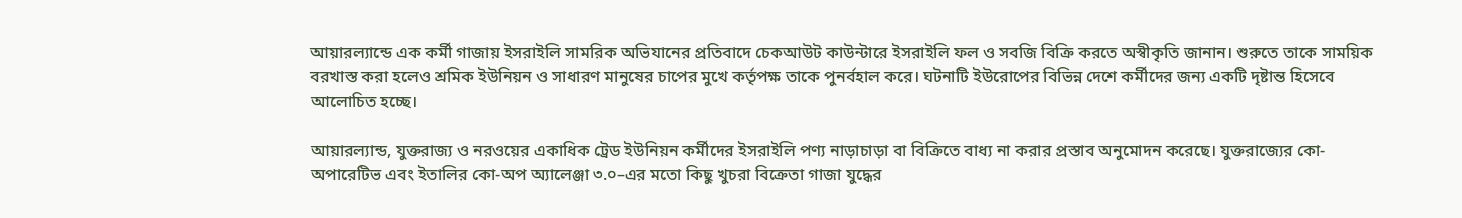আয়ারল্যান্ডে এক কর্মী গাজায় ইসরাইলি সামরিক অভিযানের প্রতিবাদে চেকআউট কাউন্টারে ইসরাইলি ফল ও সবজি বিক্রি করতে অস্বীকৃতি জানান। শুরুতে তাকে সাময়িক বরখাস্ত করা হলেও শ্রমিক ইউনিয়ন ও সাধারণ মানুষের চাপের মুখে কর্তৃপক্ষ তাকে পুনর্বহাল করে। ঘটনাটি ইউরোপের বিভিন্ন দেশে কর্মীদের জন্য একটি দৃষ্টান্ত হিসেবে আলোচিত হচ্ছে।

আয়ারল্যান্ড, যুক্তরাজ্য ও নরওয়ের একাধিক ট্রেড ইউনিয়ন কর্মীদের ইসরাইলি পণ্য নাড়াচাড়া বা বিক্রিতে বাধ্য না করার প্রস্তাব অনুমোদন করেছে। যুক্তরাজ্যের কো-অপারেটিভ এবং ইতালির কো-অপ অ্যালেঞ্জা ৩.০–এর মতো কিছু খুচরা বিক্রেতা গাজা যুদ্ধের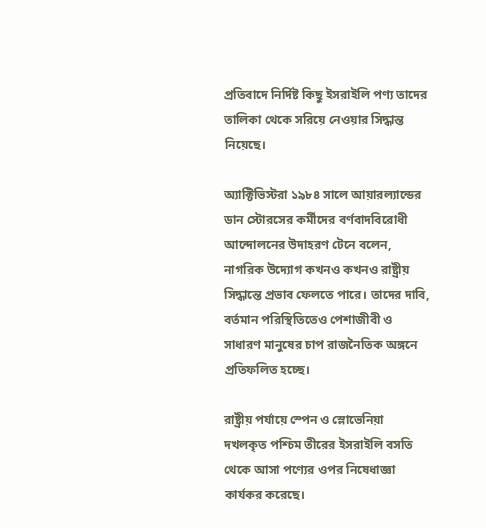প্রতিবাদে নির্দিষ্ট কিছু ইসরাইলি পণ্য তাদের তালিকা থেকে সরিয়ে নেওয়ার সিদ্ধান্ত নিয়েছে।

অ্যাক্টিভিস্টরা ১৯৮৪ সালে আয়ারল্যান্ডের ডান স্টোরসের কর্মীদের বর্ণবাদবিরোধী আন্দোলনের উদাহরণ টেনে বলেন, নাগরিক উদ্যোগ কখনও কখনও রাষ্ট্রীয় সিদ্ধান্তে প্রভাব ফেলতে পারে। তাদের দাবি, বর্তমান পরিস্থিতিতেও পেশাজীবী ও সাধারণ মানুষের চাপ রাজনৈতিক অঙ্গনে প্রতিফলিত হচ্ছে।

রাষ্ট্রীয় পর্যায়ে স্পেন ও স্লোভেনিয়া দখলকৃত পশ্চিম তীরের ইসরাইলি বসতি থেকে আসা পণ্যের ওপর নিষেধাজ্ঞা কার্যকর করেছে।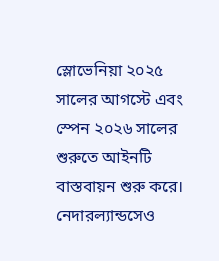স্লোভেনিয়া ২০২৫ সালের আগস্টে এবং স্পেন ২০২৬ সালের শুরুতে আইনটি বাস্তবায়ন শুরু করে। নেদারল্যান্ডসেও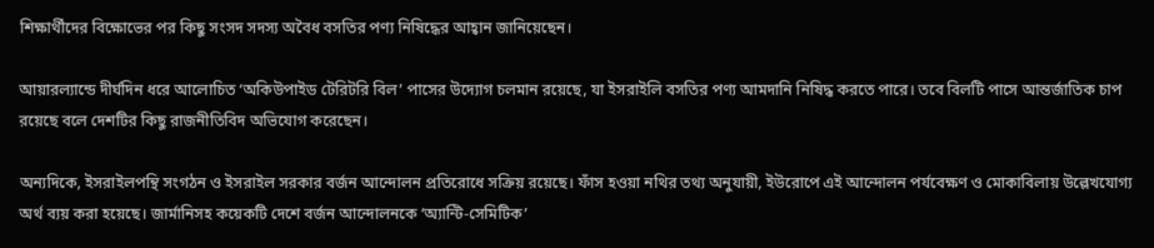শিক্ষার্থীদের বিক্ষোভের পর কিছু সংসদ সদস্য অবৈধ বসতির পণ্য নিষিদ্ধের আহ্বান জানিয়েছেন।

আয়ারল্যান্ডে দীর্ঘদিন ধরে আলোচিত ‘অকিউপাইড টেরিটরি বিল’ পাসের উদ্যোগ চলমান রয়েছে, যা ইসরাইলি বসতির পণ্য আমদানি নিষিদ্ধ করতে পারে। তবে বিলটি পাসে আন্তর্জাতিক চাপ রয়েছে বলে দেশটির কিছু রাজনীতিবিদ অভিযোগ করেছেন।

অন্যদিকে, ইসরাইলপন্থি সংগঠন ও ইসরাইল সরকার বর্জন আন্দোলন প্রতিরোধে সক্রিয় রয়েছে। ফাঁস হওয়া নথির তথ্য অনুযায়ী, ইউরোপে এই আন্দোলন পর্যবেক্ষণ ও মোকাবিলায় উল্লেখযোগ্য অর্থ ব্যয় করা হয়েছে। জার্মানিসহ কয়েকটি দেশে বর্জন আন্দোলনকে ‘অ্যান্টি-সেমিটিক’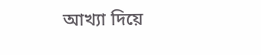আখ্যা দিয়ে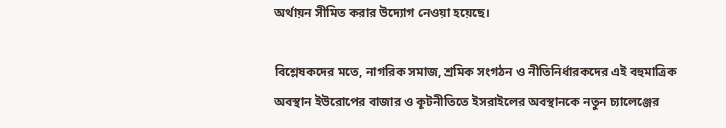অর্থায়ন সীমিত করার উদ্যোগ নেওয়া হয়েছে।

বিশ্লেষকদের মতে, নাগরিক সমাজ, শ্রমিক সংগঠন ও নীতিনির্ধারকদের এই বহুমাত্রিক অবস্থান ইউরোপের বাজার ও কূটনীতিতে ইসরাইলের অবস্থানকে নতুন চ্যালেঞ্জের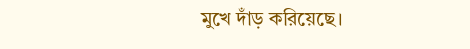মুখে দাঁড় করিয়েছে।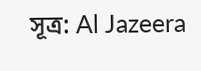সূত্র: Al Jazeera